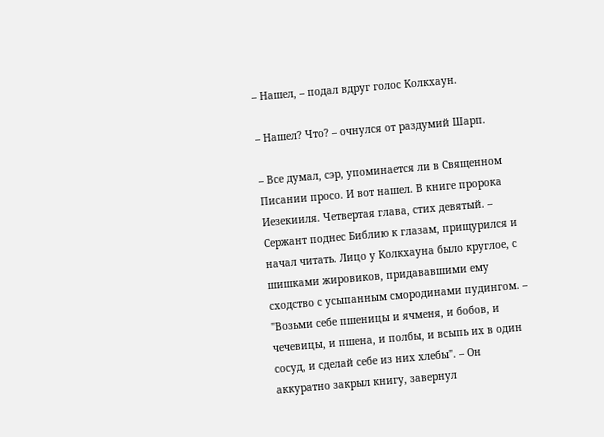– Нашел, – подал вдруг голос Колкхаун.

– Нашел? Что? – очнулся от раздумий Шарп.

– Все думал, сэр, упоминается ли в Священном Писании просо. И вот нашел. В книге пророка Иезекииля. Четвертая глава, стих девятый. – Сержант поднес Библию к глазам, прищурился и начал читать. Лицо у Колкхауна было круглое, с шишками жировиков, придававшими ему сходство с усыпанным смородинами пудингом. – "Возьми себе пшеницы и ячменя, и бобов, и чечевицы, и пшена, и полбы, и всыпь их в один сосуд, и сделай себе из них хлебы". – Он аккуратно закрыл книгу, завернул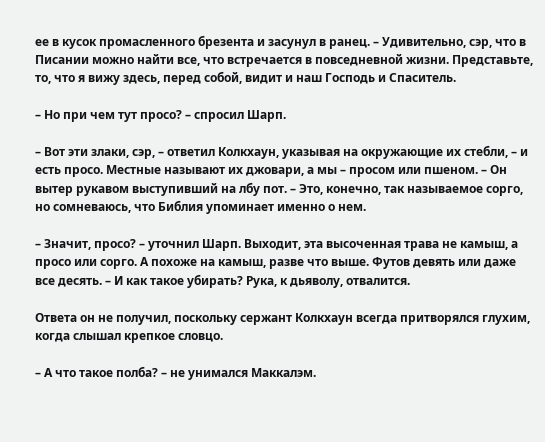ее в кусок промасленного брезента и засунул в ранец. – Удивительно, сэр, что в Писании можно найти все, что встречается в повседневной жизни. Представьте, то, что я вижу здесь, перед собой, видит и наш Господь и Спаситель.

– Но при чем тут просо? – спросил Шарп.

– Вот эти злаки, сэр, – ответил Колкхаун, указывая на окружающие их стебли, – и есть просо. Местные называют их джовари, а мы – просом или пшеном. – Он вытер рукавом выступивший на лбу пот. – Это, конечно, так называемое сорго, но сомневаюсь, что Библия упоминает именно о нем.

– Значит, просо? – уточнил Шарп. Выходит, эта высоченная трава не камыш, а просо или сорго. А похоже на камыш, разве что выше. Футов девять или даже все десять. – И как такое убирать? Рука, к дьяволу, отвалится.

Ответа он не получил, поскольку сержант Колкхаун всегда притворялся глухим, когда слышал крепкое словцо.

– А что такое полба? – не унимался Маккалэм.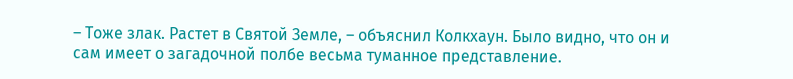– Тоже злак. Растет в Святой Земле, – объяснил Колкхаун. Было видно, что он и сам имеет о загадочной полбе весьма туманное представление.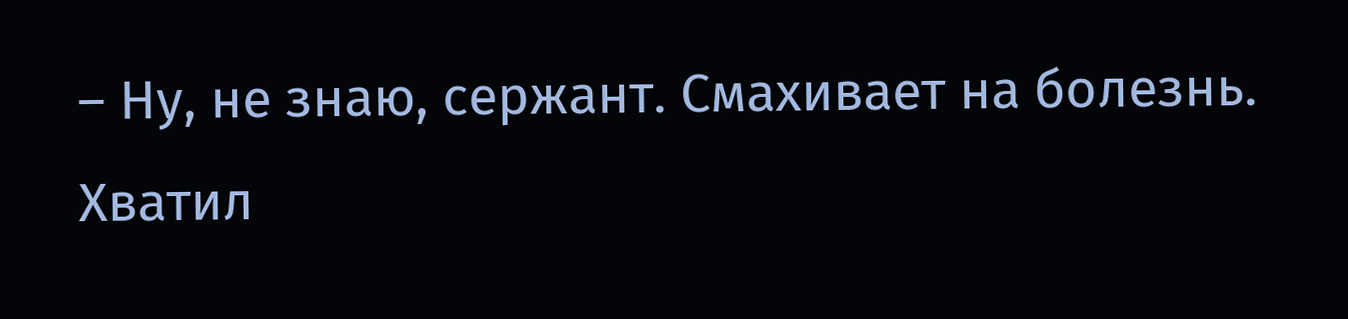– Ну, не знаю, сержант. Смахивает на болезнь. Хватил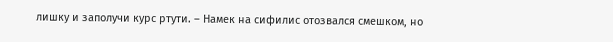лишку и заполучи курс ртути. – Намек на сифилис отозвался смешком, но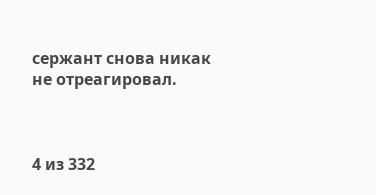сержант снова никак не отреагировал.



4 из 332